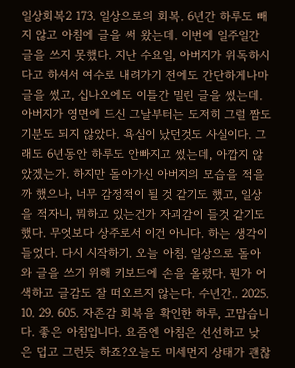일상회복2 173. 일상으로의 회복. 6년간 하루도 빼지 않고 아침에 글을 써 왔는데. 이번에 일주일간 글을 쓰지 못했다. 지난 수요일, 아버지가 위독하시다고 하셔서 여수로 내려가기 전에도 간단하게나마 글을 썼고, 십나오에도 이틀간 밀린 글을 썼는데. 아버지가 영면에 드신 그날부터는 도저히 그럴 짬도 기분도 되지 않았다. 욕심이 났던것도 사실이다. 그래도 6년동안 하루도 안빠지고 썼는데, 아깝지 않았겠는가. 하지만 돌아가신 아버지의 모습을 적을까 했으나, 너무 감정적이 될 것 같기도 했고, 일상을 적자니, 뭐하고 있는건가 자괴감이 들것 같기도 했다. 무엇보다 상주로서 이건 아니다. 하는 생각이 들었다. 다시 시작하기. 오늘 아침. 일상으로 돌아와 글을 쓰기 위해 키보드에 손을 올렸다. 뭔가 어색하고 글감도 잘 떠오르지 않는다. 수년간.. 2025. 10. 29. 605. 자존감 회복을 확인한 하루, 고맙습니다. 좋은 아침입니다. 요즘엔 아침은 선선하고 낮은 덥고 그런듯 하죠?오늘도 미세먼지 상태가 괜찮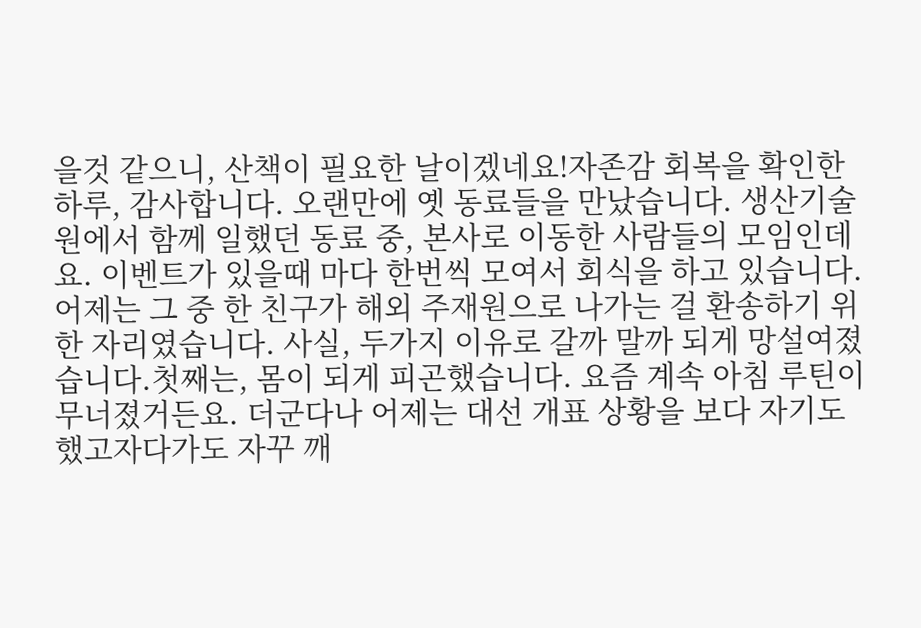을것 같으니, 산책이 필요한 날이겠네요!자존감 회복을 확인한 하루, 감사합니다. 오랜만에 옛 동료들을 만났습니다. 생산기술원에서 함께 일했던 동료 중, 본사로 이동한 사람들의 모임인데요. 이벤트가 있을때 마다 한번씩 모여서 회식을 하고 있습니다. 어제는 그 중 한 친구가 해외 주재원으로 나가는 걸 환송하기 위한 자리였습니다. 사실, 두가지 이유로 갈까 말까 되게 망설여졌습니다.첫째는, 몸이 되게 피곤했습니다. 요즘 계속 아침 루틴이 무너졌거든요. 더군다나 어제는 대선 개표 상황을 보다 자기도 했고자다가도 자꾸 깨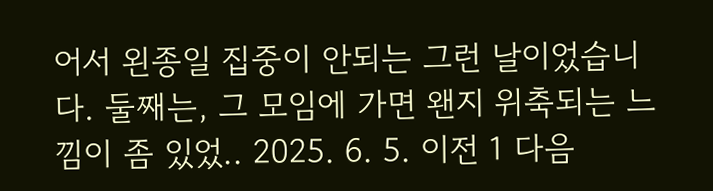어서 왼종일 집중이 안되는 그런 날이었습니다. 둘째는, 그 모임에 가면 왠지 위축되는 느낌이 좀 있었.. 2025. 6. 5. 이전 1 다음